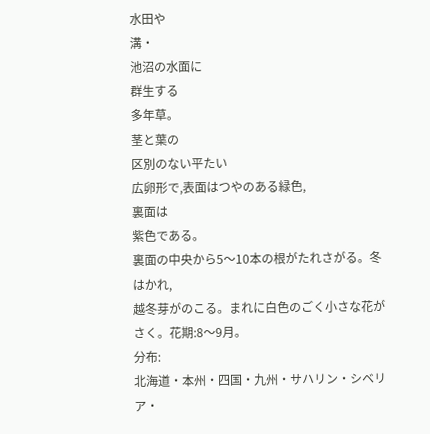水田や
溝・
池沼の水面に
群生する
多年草。
茎と葉の
区別のない平たい
広卵形で,表面はつやのある緑色,
裏面は
紫色である。
裏面の中央から5〜10本の根がたれさがる。冬はかれ,
越冬芽がのこる。まれに白色のごく小さな花がさく。花期:8〜9月。
分布:
北海道・本州・四国・九州・サハリン・シベリア・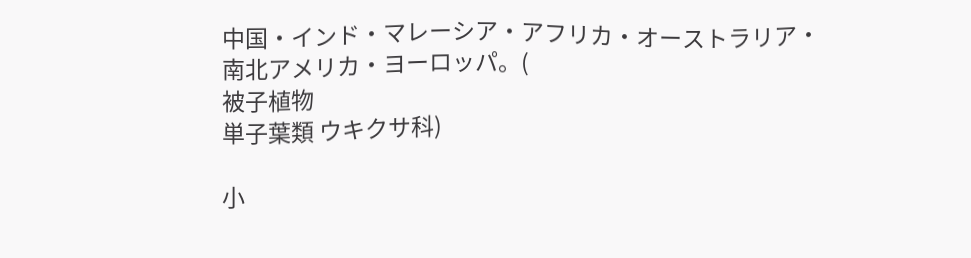中国・インド・マレーシア・アフリカ・オーストラリア・南北アメリカ・ヨーロッパ。(
被子植物
単子葉類 ウキクサ科)

小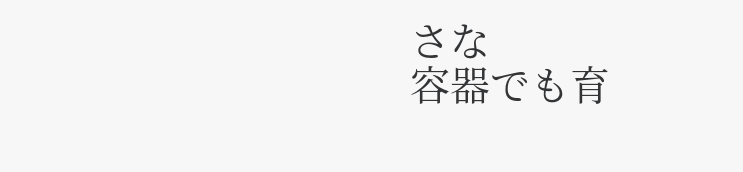さな
容器でも育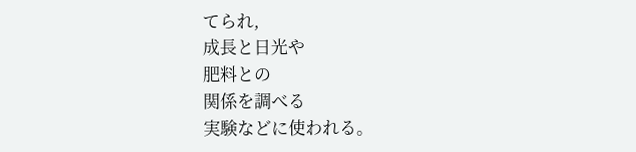てられ,
成長と日光や
肥料との
関係を調べる
実験などに使われる。